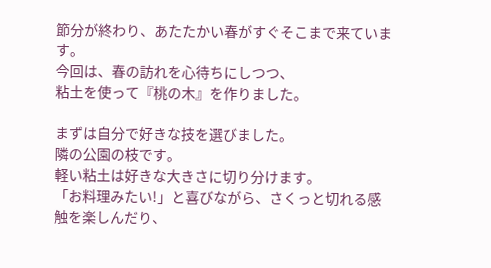節分が終わり、あたたかい春がすぐそこまで来ています。
今回は、春の訪れを心待ちにしつつ、
粘土を使って『桃の木』を作りました。

まずは自分で好きな技を選びました。
隣の公園の枝です。
軽い粘土は好きな大きさに切り分けます。
「お料理みたい!」と喜びながら、さくっと切れる感触を楽しんだり、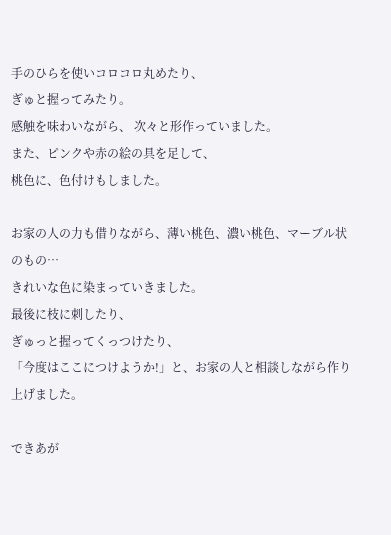手のひらを使いコロコロ丸めたり、
ぎゅと握ってみたり。
感触を味わいながら、 次々と形作っていました。
また、ピンクや赤の絵の具を足して、
桃色に、色付けもしました。

お家の人の力も借りながら、薄い桃色、濃い桃色、マーブル状のもの…
きれいな色に染まっていきました。
最後に枝に刺したり、
ぎゅっと握ってくっつけたり、
「今度はここにつけようか!」と、お家の人と相談しながら作り上げました。

できあが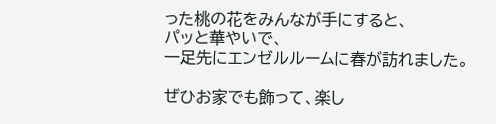った桃の花をみんなが手にすると、
パッと華やいで、
一足先にエンゼルルームに春が訪れました。

ぜひお家でも飾って、楽し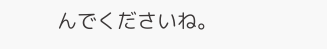んでくださいね。